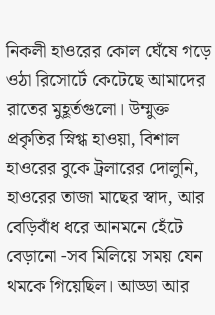নিকলী হাওরের কোল ঘেঁষে গড়ে ওঠা রিসোর্টে কেটেছে আমাদের রাতের মুহূর্তগুলো। উম্মুক্ত প্রকৃতির স্নিগ্ধ হাওয়া, বিশাল হাওরের বুকে ট্রলারের দোলুনি, হাওরের তাজা মাছের স্বাদ, আর বেড়িবাঁধ ধরে আনমনে হেঁটে বেড়ানো -সব মিলিয়ে সময় যেন থমকে গিয়েছিল। আড্ডা আর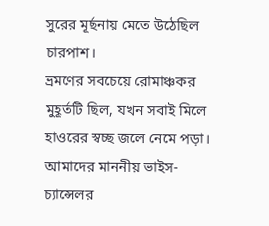সুরের মূর্ছনায় মেতে উঠেছিল চারপাশ।
ভ্রমণের সবচেয়ে রোমাঞ্চকর মুহূর্তটি ছিল, যখন সবাই মিলে হাওরের স্বচ্ছ জলে নেমে পড়া। আমাদের মাননীয় ভাইস-চ্যান্সেলর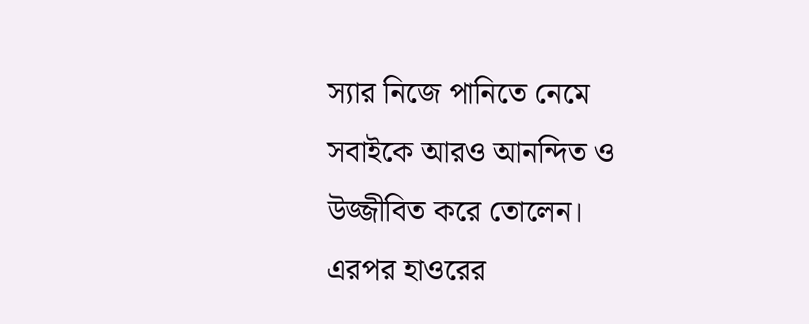স্যার নিজে পানিতে নেমে সবাইকে আরও আনন্দিত ও উজ্জীবিত করে তোলেন।
এরপর হাওরের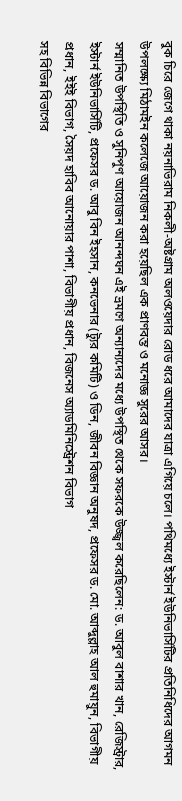বুক চিরে জেগে থাকা নয়নাভিরাম নিকলী-অষ্টগ্রাম অলওয়েদার রোড ধরে আমাদের যাত্রা এগিয়ে চলে। পথিমধ্যে ইস্টার্ন ইউনিভার্সিটির প্রতিনিধিদের আগমন উপলক্ষ্যে মিঠামইন কলেজে আয়োজন করা হয়েছিল এক প্রাণবন্ত ও মনোজ্ঞ সুরের আসর।
সম্মানিত উপস্থিতি ও সুনিপুণ আয়োজন আনন্দঘন এই ভ্রমণে অন্যান্যদের মধ্যে উপস্থিত থেকে সফরকে উজ্জ্বল করেছিলেন: ড. আবুল বাশার খান, রেজিস্ট্রার, ইস্টার্ন ইউনিভার্সিটি, প্রফেসর ড. আবু বিন ইহসান, কনভেনার (ট্যুর কমিটি) ও ডিন, জীবন বিজ্ঞান অনুষদ, প্রফেসর ড. মো. আব্দুল্লাহ আল হুমায়ুন, বিভাগীয় প্রধান, ইইই বিভাগ, সৈয়দ হাবিব আনোয়ার পাশা, বিভাগীয় প্রধান, বিজনেস অ্যাডমিনিস্ট্রেশন বিভাগ
সহ বিভিন্ন বিভাগের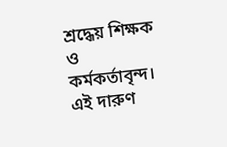শ্রদ্ধেয় শিক্ষক ও কর্মকর্তাবৃন্দ।
এই দারুণ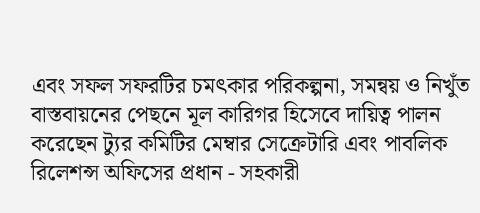এবং সফল সফরটির চমৎকার পরিকল্পনা, সমন্বয় ও নিখুঁত বাস্তবায়নের পেছনে মূল কারিগর হিসেবে দায়িত্ব পালন করেছেন ট্যুর কমিটির মেম্বার সেক্রেটারি এবং পাবলিক রিলেশন্স অফিসের প্রধান - সহকারী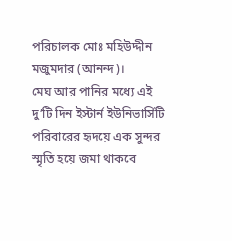পরিচালক মোঃ মহিউদ্দীন মজুমদার (আনন্দ)।
মেঘ আর পানির মধ্যে এই দু’টি দিন ইস্টার্ন ইউনিভার্সিটি পরিবারের হৃদয়ে এক সুন্দর স্মৃতি হয়ে জমা থাকবে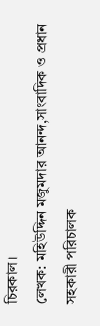চিরকাল।
লেখক: মহিউদ্দিন মজুমদার আনন্দ,সাংবাদিক ও প্রধান সহকারী পরিচালক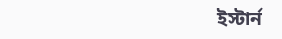ইস্টার্ন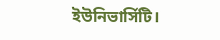ইউনিভার্সিটি।